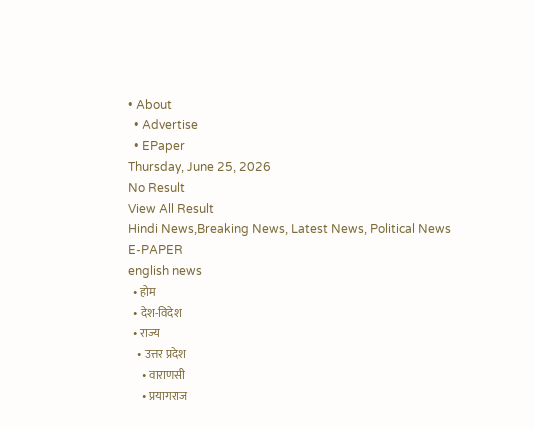• About
  • Advertise
  • EPaper
Thursday, June 25, 2026
No Result
View All Result
Hindi News,Breaking News, Latest News, Political News
E-PAPER
english news
  • होम
  • देश-विदेश
  • राज्य
    • उत्तर प्रदेश
      • वाराणसी
      • प्रयागराज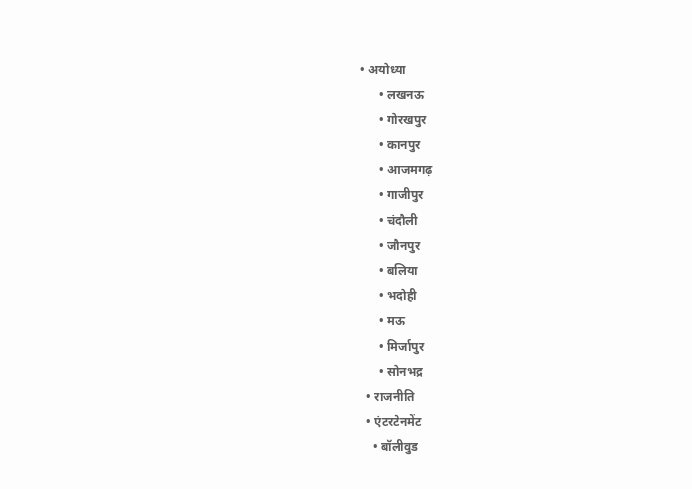• अयोध्या
      • लखनऊ
      • गोरखपुर
      • कानपुर
      • आजमगढ़
      • गाजीपुर
      • चंदौली
      • जौनपुर
      • बलिया
      • भदोही
      • मऊ
      • मिर्जापुर
      • सोनभद्र
  • राजनीति
  • एंटरटेनमेंट
    • बॉलीवुड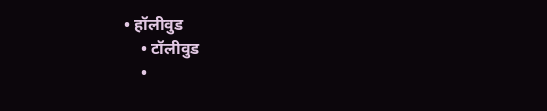• हॉलीवुड
    • टॉलीवुड
    •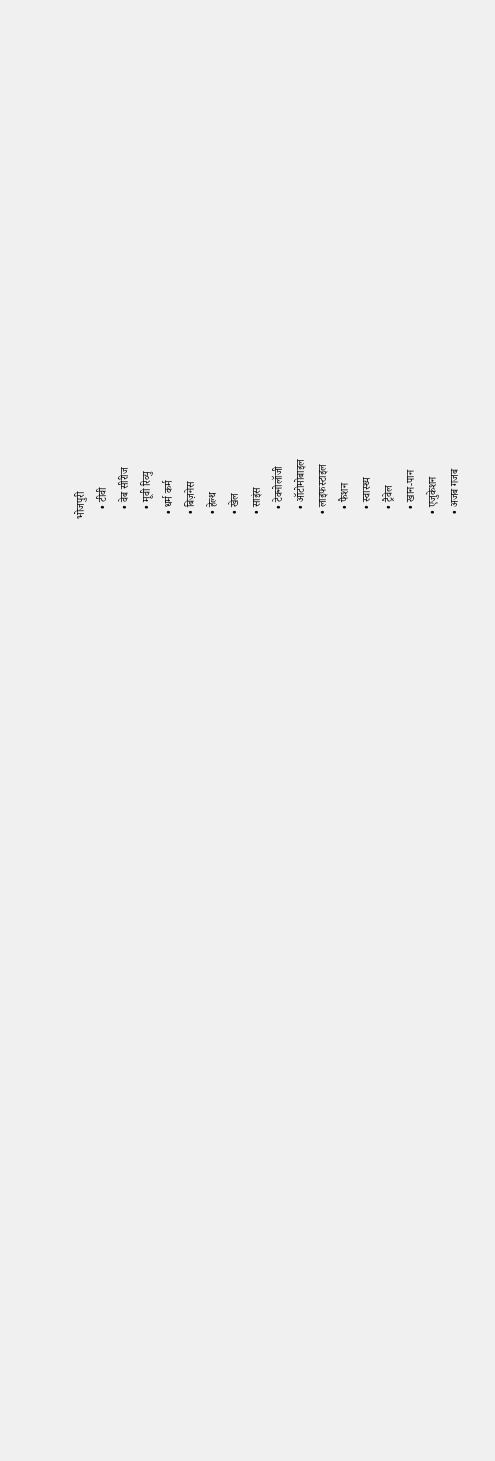भोजपुरी
    • टीवी
    • वेब सीरीज
    • मूवी रिव्यु
  • धर्म कर्म
  • बिज़नेस
  • हेल्थ
  • खेल
  • साइंस
    • टेक्नोलॉजी
    • ऑटोमोबाइल
  • लाइफस्टाइल
    • फैशन
    • स्वास्थ्य
    • ट्रैवेल
    • खान-पान
  • एजुकेशन
  • अजब गजब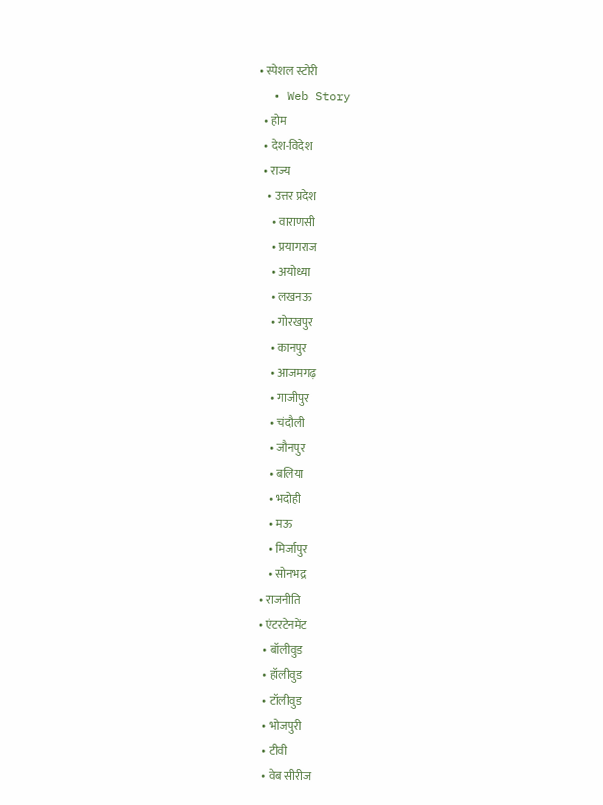• स्पेशल स्टोरी
  • Web Story
  • होम
  • देश-विदेश
  • राज्य
    • उत्तर प्रदेश
      • वाराणसी
      • प्रयागराज
      • अयोध्या
      • लखनऊ
      • गोरखपुर
      • कानपुर
      • आजमगढ़
      • गाजीपुर
      • चंदौली
      • जौनपुर
      • बलिया
      • भदोही
      • मऊ
      • मिर्जापुर
      • सोनभद्र
  • राजनीति
  • एंटरटेनमेंट
    • बॉलीवुड
    • हॉलीवुड
    • टॉलीवुड
    • भोजपुरी
    • टीवी
    • वेब सीरीज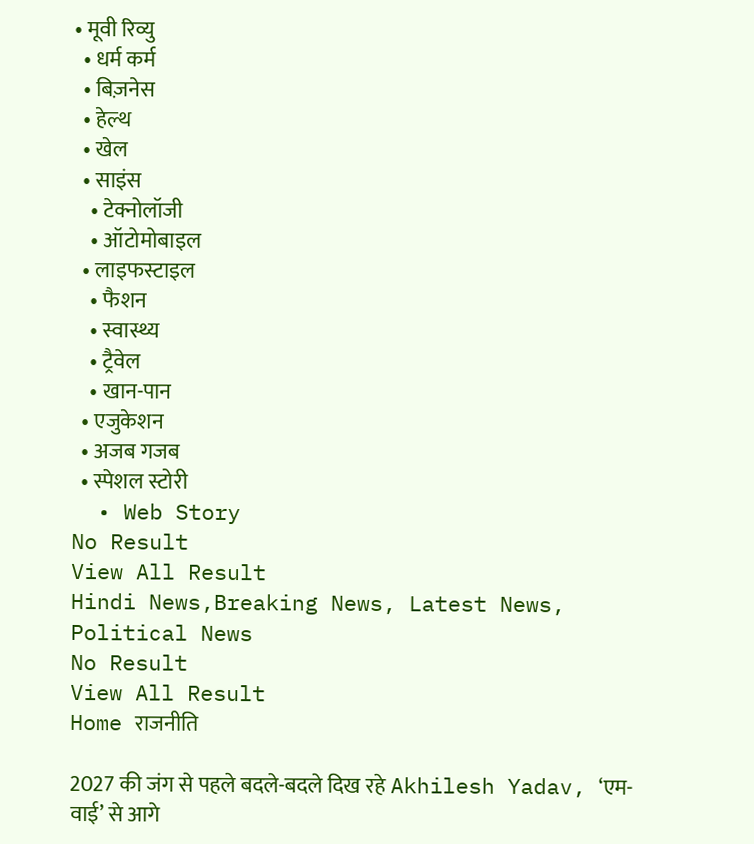• मूवी रिव्यु
  • धर्म कर्म
  • बिज़नेस
  • हेल्थ
  • खेल
  • साइंस
    • टेक्नोलॉजी
    • ऑटोमोबाइल
  • लाइफस्टाइल
    • फैशन
    • स्वास्थ्य
    • ट्रैवेल
    • खान-पान
  • एजुकेशन
  • अजब गजब
  • स्पेशल स्टोरी
  • Web Story
No Result
View All Result
Hindi News,Breaking News, Latest News, Political News
No Result
View All Result
Home राजनीति

2027 की जंग से पहले बदले-बदले दिख रहे Akhilesh Yadav, ‘एम-वाई’ से आगे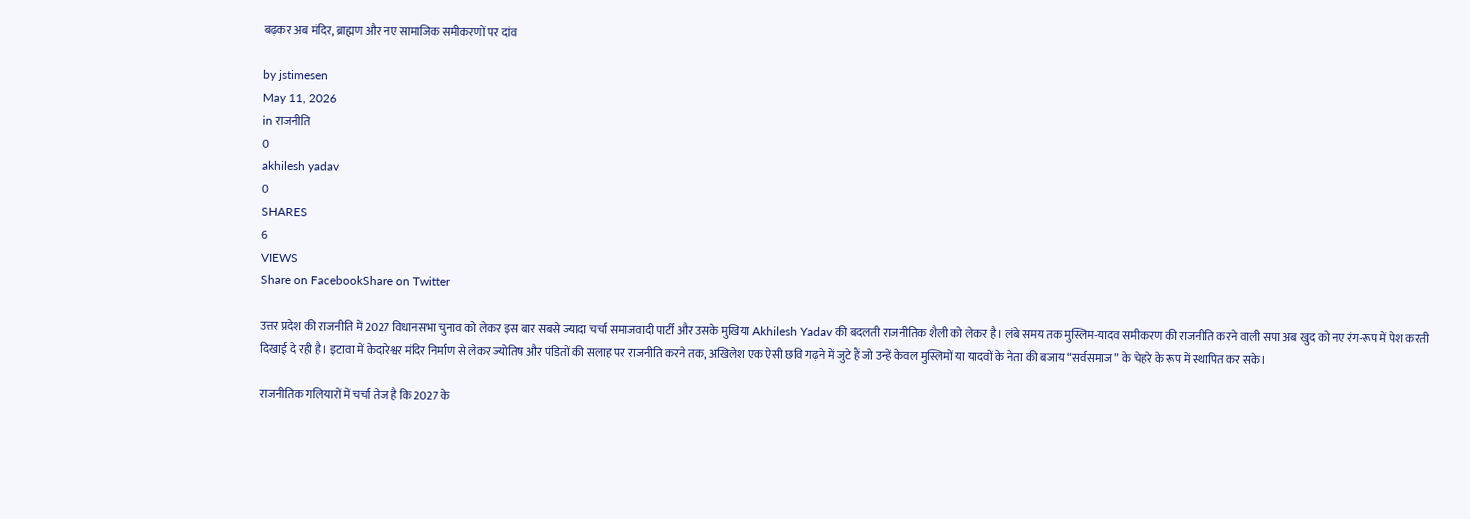बढ़कर अब मंदिर, ब्राह्मण और नए सामाजिक समीकरणों पर दांव

by jstimesen
May 11, 2026
in राजनीति
0
akhilesh yadav
0
SHARES
6
VIEWS
Share on FacebookShare on Twitter

उत्तर प्रदेश की राजनीति में 2027 विधानसभा चुनाव को लेकर इस बार सबसे ज्यादा चर्चा समाजवादी पार्टी और उसके मुखिया Akhilesh Yadav की बदलती राजनीतिक शैली को लेकर है। लंबे समय तक मुस्लिम-यादव समीकरण की राजनीति करने वाली सपा अब खुद को नए रंग-रूप में पेश करती दिखाई दे रही है। इटावा में केदारेश्वर मंदिर निर्माण से लेकर ज्योतिष और पंडितों की सलाह पर राजनीति करने तक, अखिलेश एक ऐसी छवि गढ़ने में जुटे हैं जो उन्हें केवल मुस्लिमों या यादवों के नेता की बजाय “सर्वसमाज” के चेहरे के रूप में स्थापित कर सके।

राजनीतिक गलियारों में चर्चा तेज है कि 2027 के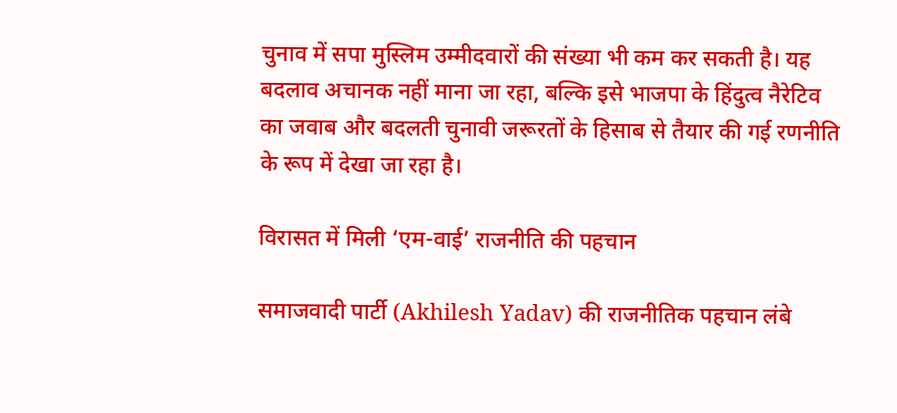चुनाव में सपा मुस्लिम उम्मीदवारों की संख्या भी कम कर सकती है। यह बदलाव अचानक नहीं माना जा रहा, बल्कि इसे भाजपा के हिंदुत्व नैरेटिव का जवाब और बदलती चुनावी जरूरतों के हिसाब से तैयार की गई रणनीति के रूप में देखा जा रहा है।

विरासत में मिली ‘एम-वाई’ राजनीति की पहचान

समाजवादी पार्टी (Akhilesh Yadav) की राजनीतिक पहचान लंबे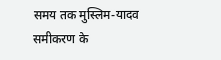समय तक मुस्लिम-यादव समीकरण के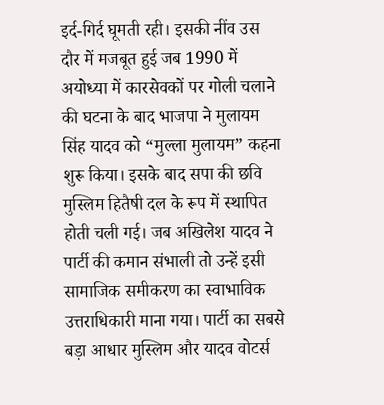इर्द-गिर्द घूमती रही। इसकी नींव उस दौर में मजबूत हुई जब 1990 में अयोध्या में कारसेवकों पर गोली चलाने की घटना के बाद भाजपा ने मुलायम सिंह यादव को “मुल्ला मुलायम” कहना शुरू किया। इसके बाद सपा की छवि मुस्लिम हितैषी दल के रूप में स्थापित होती चली गई। जब अखिलेश यादव ने पार्टी की कमान संभाली तो उन्हें इसी सामाजिक समीकरण का स्वाभाविक उत्तराधिकारी माना गया। पार्टी का सबसे बड़ा आधार मुस्लिम और यादव वोटर्स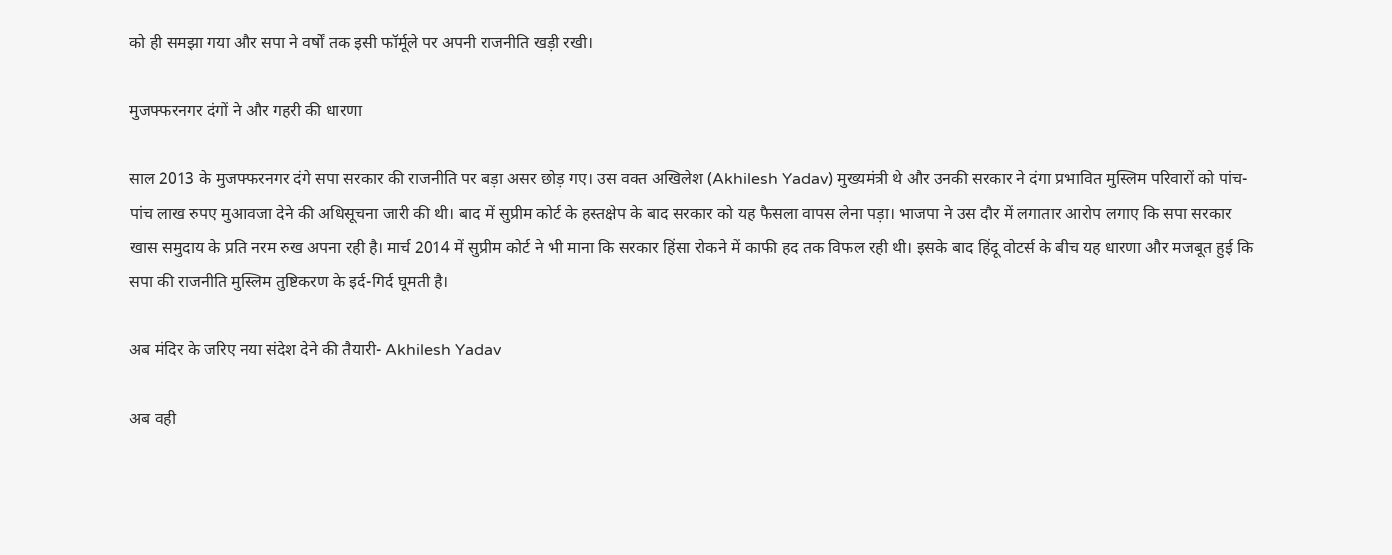को ही समझा गया और सपा ने वर्षों तक इसी फॉर्मूले पर अपनी राजनीति खड़ी रखी।

मुजफ्फरनगर दंगों ने और गहरी की धारणा

साल 2013 के मुजफ्फरनगर दंगे सपा सरकार की राजनीति पर बड़ा असर छोड़ गए। उस वक्त अखिलेश (Akhilesh Yadav) मुख्यमंत्री थे और उनकी सरकार ने दंगा प्रभावित मुस्लिम परिवारों को पांच-पांच लाख रुपए मुआवजा देने की अधिसूचना जारी की थी। बाद में सुप्रीम कोर्ट के हस्तक्षेप के बाद सरकार को यह फैसला वापस लेना पड़ा। भाजपा ने उस दौर में लगातार आरोप लगाए कि सपा सरकार खास समुदाय के प्रति नरम रुख अपना रही है। मार्च 2014 में सुप्रीम कोर्ट ने भी माना कि सरकार हिंसा रोकने में काफी हद तक विफल रही थी। इसके बाद हिंदू वोटर्स के बीच यह धारणा और मजबूत हुई कि सपा की राजनीति मुस्लिम तुष्टिकरण के इर्द-गिर्द घूमती है।

अब मंदिर के जरिए नया संदेश देने की तैयारी- Akhilesh Yadav

अब वही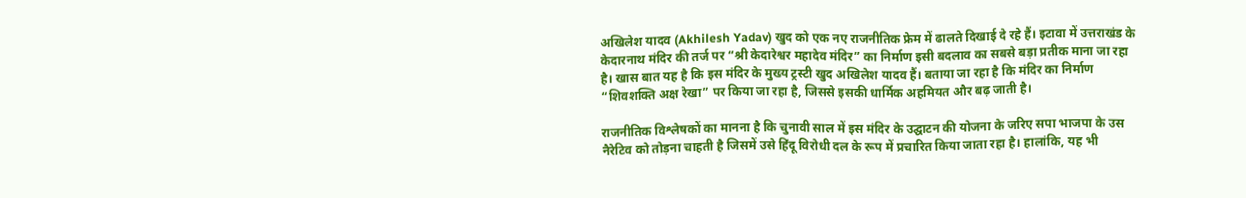अखिलेश यादव (Akhilesh Yadav) खुद को एक नए राजनीतिक फ्रेम में ढालते दिखाई दे रहे हैं। इटावा में उत्तराखंड के केदारनाथ मंदिर की तर्ज पर “श्री केदारेश्वर महादेव मंदिर” का निर्माण इसी बदलाव का सबसे बड़ा प्रतीक माना जा रहा है। खास बात यह है कि इस मंदिर के मुख्य ट्रस्टी खुद अखिलेश यादव हैं। बताया जा रहा है कि मंदिर का निर्माण “शिवशक्ति अक्ष रेखा” पर किया जा रहा है, जिससे इसकी धार्मिक अहमियत और बढ़ जाती है।

राजनीतिक विश्लेषकों का मानना है कि चुनावी साल में इस मंदिर के उद्घाटन की योजना के जरिए सपा भाजपा के उस नैरेटिव को तोड़ना चाहती है जिसमें उसे हिंदू विरोधी दल के रूप में प्रचारित किया जाता रहा है। हालांकि, यह भी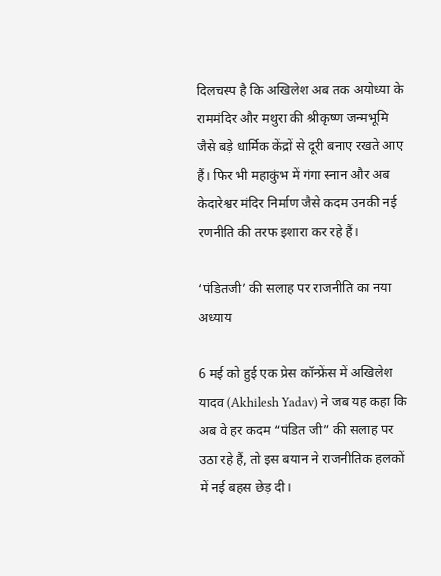दिलचस्प है कि अखिलेश अब तक अयोध्या के राममंदिर और मथुरा की श्रीकृष्ण जन्मभूमि जैसे बड़े धार्मिक केंद्रों से दूरी बनाए रखते आए हैं। फिर भी महाकुंभ में गंगा स्नान और अब केदारेश्वर मंदिर निर्माण जैसे कदम उनकी नई रणनीति की तरफ इशारा कर रहे हैं।

‘पंडितजी’ की सलाह पर राजनीति का नया अध्याय

6 मई को हुई एक प्रेस कॉन्फ्रेंस में अखिलेश यादव (Akhilesh Yadav) ने जब यह कहा कि अब वे हर कदम “पंडित जी” की सलाह पर उठा रहे हैं, तो इस बयान ने राजनीतिक हलकों में नई बहस छेड़ दी।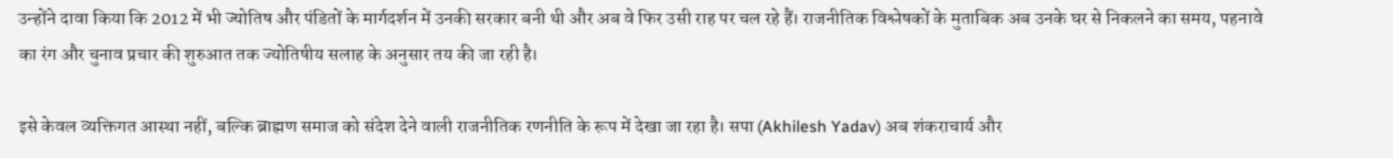उन्होंने दावा किया कि 2012 में भी ज्योतिष और पंडितों के मार्गदर्शन में उनकी सरकार बनी थी और अब वे फिर उसी राह पर चल रहे हैं। राजनीतिक विश्लेषकों के मुताबिक अब उनके घर से निकलने का समय, पहनावे का रंग और चुनाव प्रचार की शुरुआत तक ज्योतिषीय सलाह के अनुसार तय की जा रही है।

इसे केवल व्यक्तिगत आस्था नहीं, बल्कि ब्राह्मण समाज को संदेश देने वाली राजनीतिक रणनीति के रूप में देखा जा रहा है। सपा (Akhilesh Yadav) अब शंकराचार्य और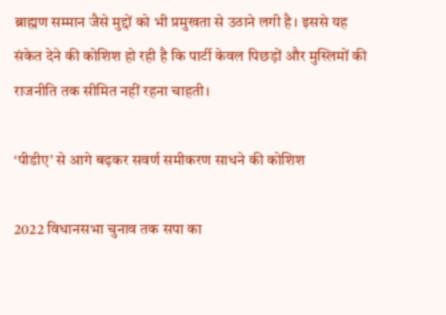ब्राह्मण सम्मान जैसे मुद्दों को भी प्रमुखता से उठाने लगी है। इससे यह संकेत देने की कोशिश हो रही है कि पार्टी केवल पिछड़ों और मुस्लिमों की राजनीति तक सीमित नहीं रहना चाहती।

‘पीडीए’ से आगे बढ़कर सवर्ण समीकरण साधने की कोशिश

2022 विधानसभा चुनाव तक सपा का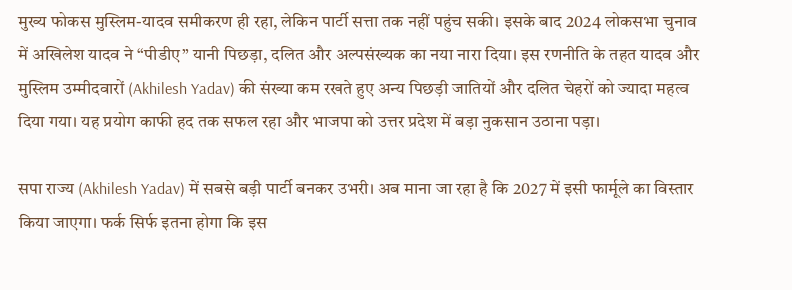मुख्य फोकस मुस्लिम-यादव समीकरण ही रहा, लेकिन पार्टी सत्ता तक नहीं पहुंच सकी। इसके बाद 2024 लोकसभा चुनाव में अखिलेश यादव ने “पीडीए” यानी पिछड़ा, दलित और अल्पसंख्यक का नया नारा दिया। इस रणनीति के तहत यादव और मुस्लिम उम्मीदवारों (Akhilesh Yadav) की संख्या कम रखते हुए अन्य पिछड़ी जातियों और दलित चेहरों को ज्यादा महत्व दिया गया। यह प्रयोग काफी हद तक सफल रहा और भाजपा को उत्तर प्रदेश में बड़ा नुकसान उठाना पड़ा।

सपा राज्य (Akhilesh Yadav) में सबसे बड़ी पार्टी बनकर उभरी। अब माना जा रहा है कि 2027 में इसी फार्मूले का विस्तार किया जाएगा। फर्क सिर्फ इतना होगा कि इस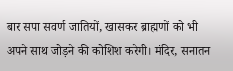बार सपा सवर्ण जातियों, खासकर ब्राह्मणों को भी अपने साथ जोड़ने की कोशिश करेगी। मंदिर, सनातन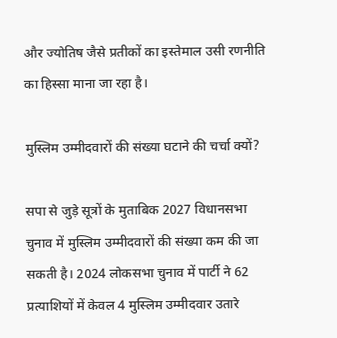और ज्योतिष जैसे प्रतीकों का इस्तेमाल उसी रणनीति का हिस्सा माना जा रहा है।

मुस्लिम उम्मीदवारों की संख्या घटाने की चर्चा क्यों?

सपा से जुड़े सूत्रों के मुताबिक 2027 विधानसभा चुनाव में मुस्लिम उम्मीदवारों की संख्या कम की जा सकती है। 2024 लोकसभा चुनाव में पार्टी ने 62 प्रत्याशियों में केवल 4 मुस्लिम उम्मीदवार उतारे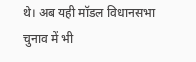थे। अब यही मॉडल विधानसभा चुनाव में भी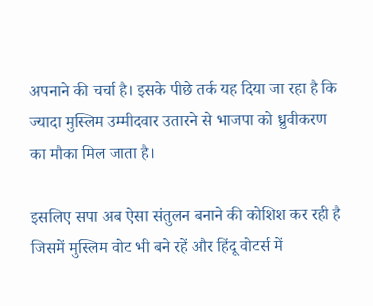अपनाने की चर्चा है। इसके पीछे तर्क यह दिया जा रहा है कि ज्यादा मुस्लिम उम्मीदवार उतारने से भाजपा को ध्रुवीकरण का मौका मिल जाता है।

इसलिए सपा अब ऐसा संतुलन बनाने की कोशिश कर रही है जिसमें मुस्लिम वोट भी बने रहें और हिंदू वोटर्स में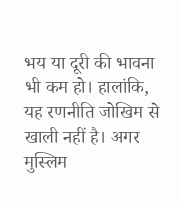भय या दूरी की भावना भी कम हो। हालांकि, यह रणनीति जोखिम से खाली नहीं है। अगर मुस्लिम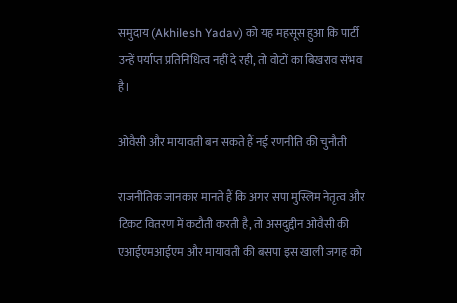समुदाय (Akhilesh Yadav) को यह महसूस हुआ कि पार्टी उन्हें पर्याप्त प्रतिनिधित्व नहीं दे रही, तो वोटों का बिखराव संभव है।

ओवैसी और मायावती बन सकते हैं नई रणनीति की चुनौती

राजनीतिक जानकार मानते हैं कि अगर सपा मुस्लिम नेतृत्व और टिकट वितरण में कटौती करती है, तो असदुद्दीन ओवैसी की एआईएमआईएम और मायावती की बसपा इस खाली जगह को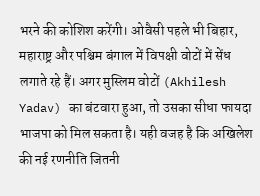भरने की कोशिश करेंगी। ओवैसी पहले भी बिहार, महाराष्ट्र और पश्चिम बंगाल में विपक्षी वोटों में सेंध लगाते रहे हैं। अगर मुस्लिम वोटों (Akhilesh Yadav) का बंटवारा हुआ, तो उसका सीधा फायदा भाजपा को मिल सकता है। यही वजह है कि अखिलेश की नई रणनीति जितनी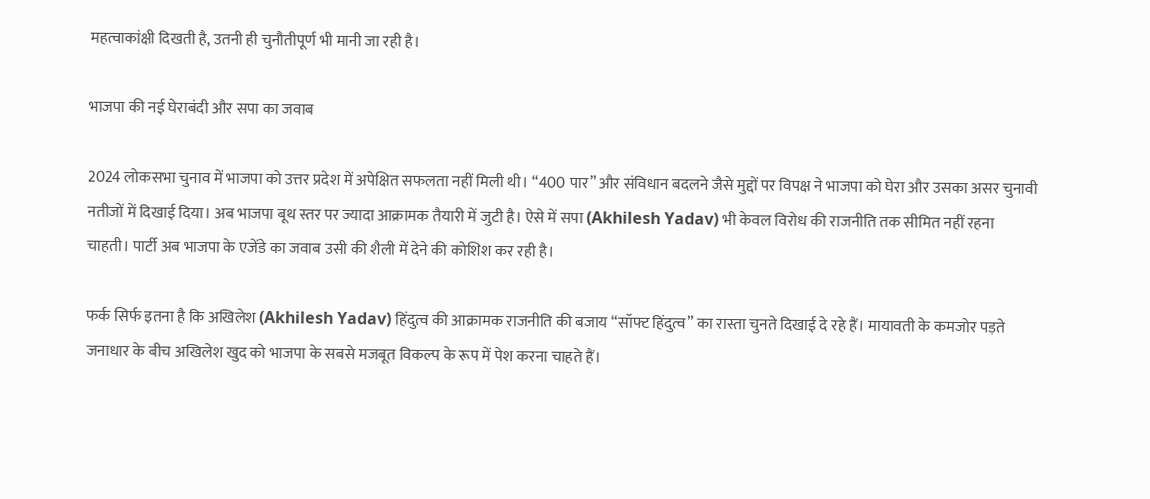महत्वाकांक्षी दिखती है, उतनी ही चुनौतीपूर्ण भी मानी जा रही है।

भाजपा की नई घेराबंदी और सपा का जवाब

2024 लोकसभा चुनाव में भाजपा को उत्तर प्रदेश में अपेक्षित सफलता नहीं मिली थी। “400 पार” और संविधान बदलने जैसे मुद्दों पर विपक्ष ने भाजपा को घेरा और उसका असर चुनावी नतीजों में दिखाई दिया। अब भाजपा बूथ स्तर पर ज्यादा आक्रामक तैयारी में जुटी है। ऐसे में सपा (Akhilesh Yadav) भी केवल विरोध की राजनीति तक सीमित नहीं रहना चाहती। पार्टी अब भाजपा के एजेंडे का जवाब उसी की शैली में देने की कोशिश कर रही है।

फर्क सिर्फ इतना है कि अखिलेश (Akhilesh Yadav) हिंदुत्व की आक्रामक राजनीति की बजाय “सॉफ्ट हिंदुत्व” का रास्ता चुनते दिखाई दे रहे हैं। मायावती के कमजोर पड़ते जनाधार के बीच अखिलेश खुद को भाजपा के सबसे मजबूत विकल्प के रूप में पेश करना चाहते हैं।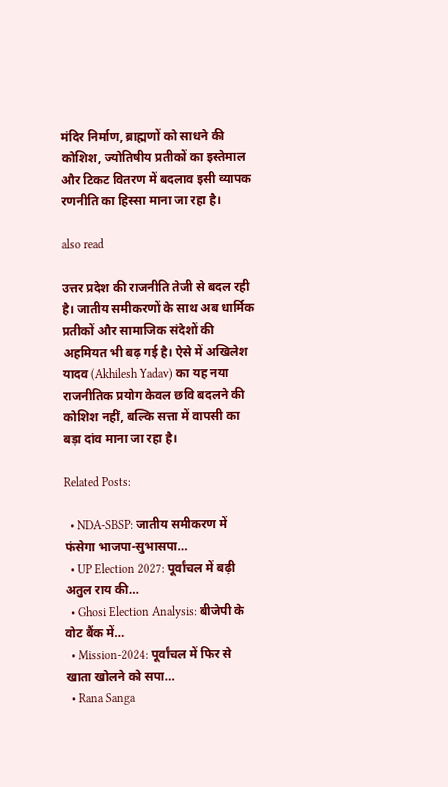मंदिर निर्माण, ब्राह्मणों को साधने की कोशिश, ज्योतिषीय प्रतीकों का इस्तेमाल और टिकट वितरण में बदलाव इसी व्यापक रणनीति का हिस्सा माना जा रहा है।

also read

उत्तर प्रदेश की राजनीति तेजी से बदल रही है। जातीय समीकरणों के साथ अब धार्मिक प्रतीकों और सामाजिक संदेशों की अहमियत भी बढ़ गई है। ऐसे में अखिलेश यादव (Akhilesh Yadav) का यह नया राजनीतिक प्रयोग केवल छवि बदलने की कोशिश नहीं, बल्कि सत्ता में वापसी का बड़ा दांव माना जा रहा है।

Related Posts:

  • NDA-SBSP: जातीय समीकरण में फंसेगा भाजपा-सुभासपा…
  • UP Election 2027: पूर्वांचल में बढ़ी अतुल राय की…
  • Ghosi Election Analysis: बीजेपी के वोट बैंक में…
  • Mission-2024: पूर्वांचल में फिर से खाता खोलने को सपा…
  • Rana Sanga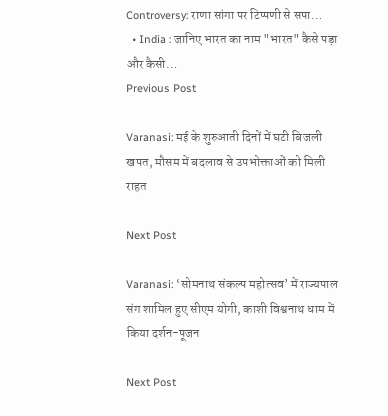Controversy: राणा सांगा पर टिप्पणी से सपा…
  • India : जानिए भारत का नाम "भारत" कैसे पड़ा और कैसी…
Previous Post

Varanasi: मई के शुरुआती दिनों में घटी बिजली खपत, मौसम में बदलाव से उपभोक्ताओं को मिली राहत

Next Post

Varanasi: ‘सोमनाथ संकल्प महोत्सव’ में राज्यपाल संग शामिल हुए सीएम योगी, काशी विश्वनाथ धाम में किया दर्शन-पूजन

Next Post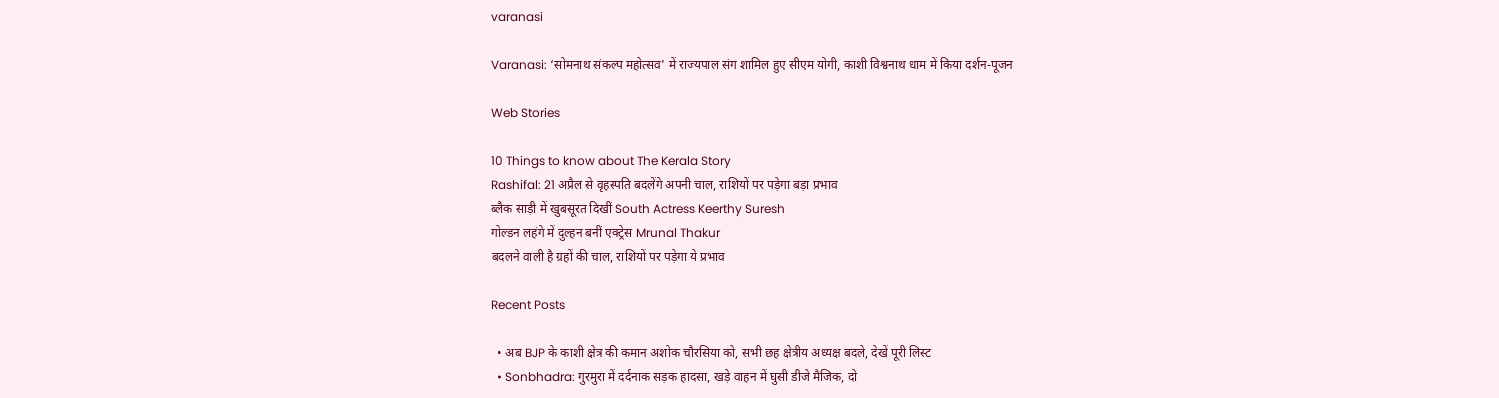varanasi

Varanasi: ‘सोमनाथ संकल्प महोत्सव’ में राज्यपाल संग शामिल हुए सीएम योगी, काशी विश्वनाथ धाम में किया दर्शन-पूजन

Web Stories

10 Things to know about The Kerala Story
Rashifal: 21 अप्रैल से वृहस्पति बदलेंगे अपनी चाल, राशियों पर पड़ेगा बड़ा प्रभाव
ब्लैक साड़ी में खुबसूरत दिखीं South Actress Keerthy Suresh
गोल्डन लहंगे में दुल्हन बनीं एक्ट्रेस Mrunal Thakur
बदलने वाली है ग्रहों की चाल, राशियों पर पड़ेगा ये प्रभाव

Recent Posts

  • अब BJP के काशी क्षेत्र की कमान अशोक चौरसिया को, सभी छह क्षेत्रीय अध्यक्ष बदले, देखें पूरी लिस्ट
  • Sonbhadra: गुरमुरा में दर्दनाक सड़क हादसा, खड़े वाहन में घुसी डीजे मैजिक, दो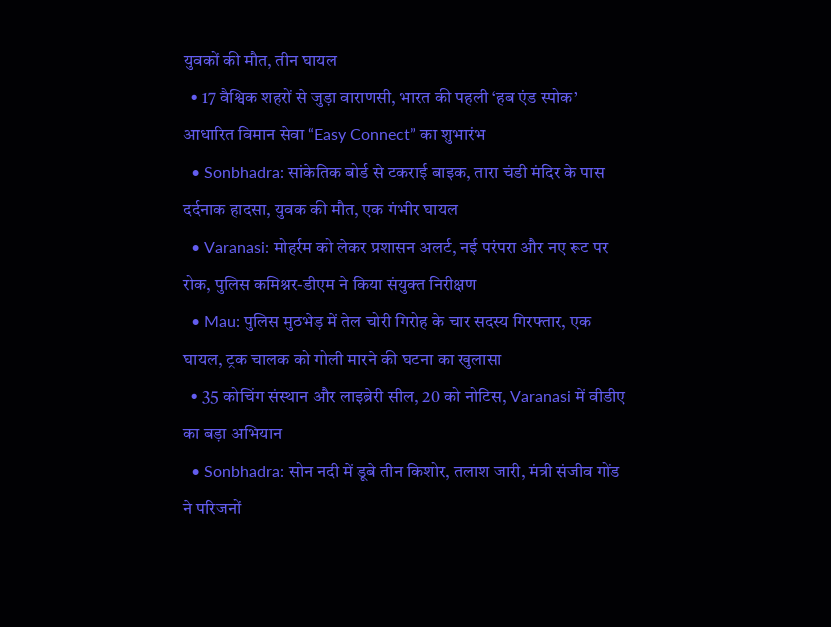युवकों की मौत, तीन घायल
  • 17 वैश्विक शहरों से जुड़ा वाराणसी, भारत की पहली ‘हब एंड स्पोक’ आधारित विमान सेवा “Easy Connect” का शुभारंभ
  • Sonbhadra: सांकेतिक बोर्ड से टकराई बाइक, तारा चंडी मंदिर के पास दर्दनाक हादसा, युवक की मौत, एक गंभीर घायल
  • Varanasi: मोहर्रम को लेकर प्रशासन अलर्ट, नई परंपरा और नए रूट पर रोक, पुलिस कमिश्नर-डीएम ने किया संयुक्त निरीक्षण
  • Mau: पुलिस मुठभेड़ में तेल चोरी गिरोह के चार सदस्य गिरफ्तार, एक घायल, ट्रक चालक को गोली मारने की घटना का खुलासा
  • 35 कोचिंग संस्थान और लाइब्रेरी सील, 20 को नोटिस, Varanasi में वीडीए का बड़ा अभियान
  • Sonbhadra: सोन नदी में डूबे तीन किशोर, तलाश जारी, मंत्री संजीव गोंड ने परिजनों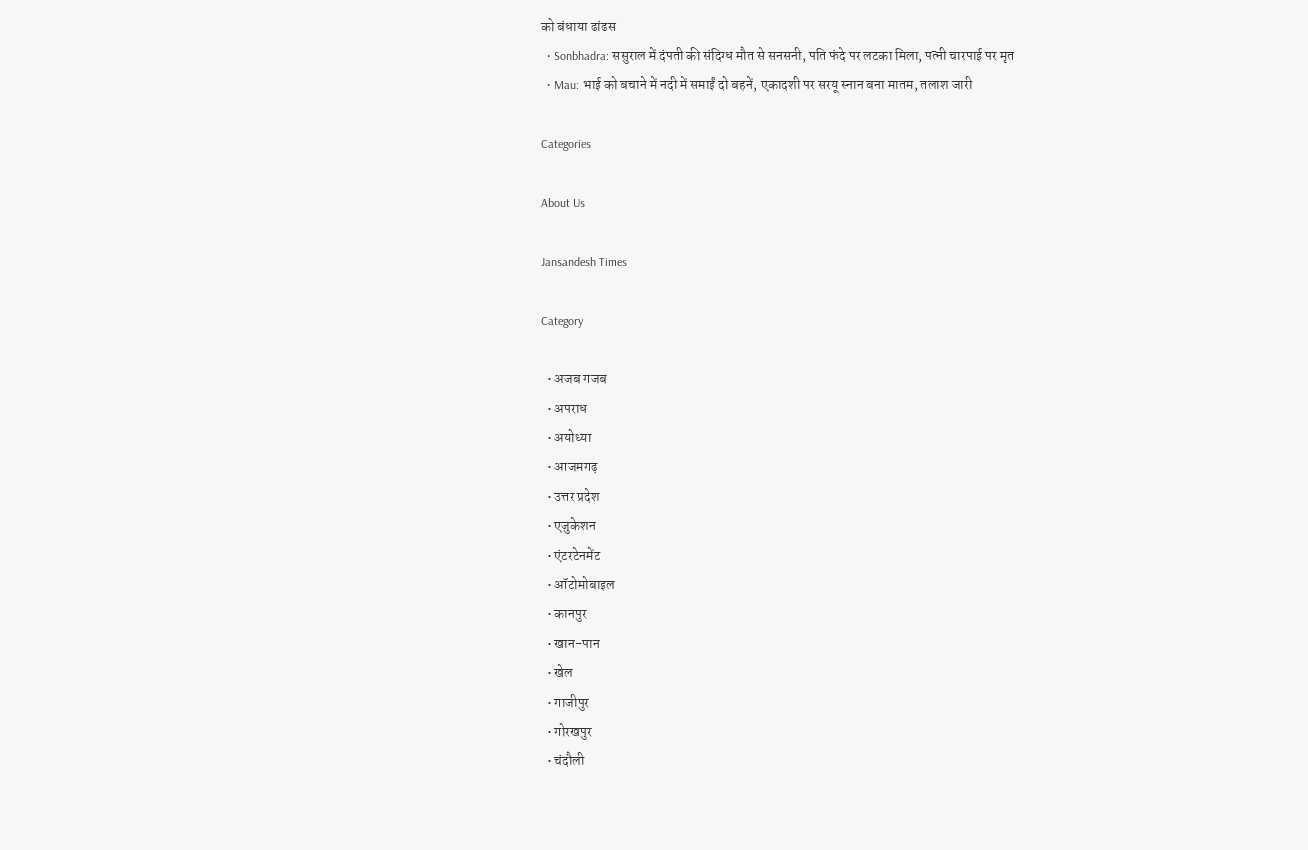को बंधाया ढांढस
  • Sonbhadra: ससुराल में दंपती की संदिग्ध मौत से सनसनी, पति फंदे पर लटका मिला, पत्नी चारपाई पर मृत
  • Mau: भाई को बचाने में नदी में समाईं दो बहनें, एकादशी पर सरयू स्नान बना मातम, तलाश जारी

Categories

About Us

Jansandesh Times

Category

  • अजब गजब
  • अपराध
  • अयोध्या
  • आजमगढ़
  • उत्तर प्रदेश
  • एजुकेशन
  • एंटरटेनमेंट
  • ऑटोमोबाइल
  • कानपुर
  • खान-पान
  • खेल
  • गाजीपुर
  • गोरखपुर
  • चंदौली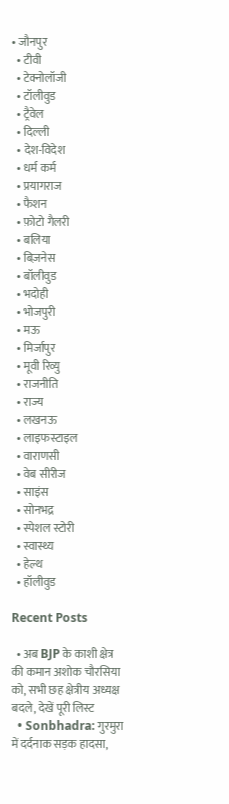• जौनपुर
  • टीवी
  • टेक्नोलॉजी
  • टॉलीवुड
  • ट्रैवेल
  • दिल्ली
  • देश-विदेश
  • धर्म कर्म
  • प्रयागराज
  • फैशन
  • फ़ोटो गैलरी
  • बलिया
  • बिज़नेस
  • बॉलीवुड
  • भदोही
  • भोजपुरी
  • मऊ
  • मिर्जापुर
  • मूवी रिव्यु
  • राजनीति
  • राज्य
  • लखनऊ
  • लाइफस्टाइल
  • वाराणसी
  • वेब सीरीज
  • साइंस
  • सोनभद्र
  • स्पेशल स्टोरी
  • स्वास्थ्य
  • हेल्थ
  • हॉलीवुड

Recent Posts

  • अब BJP के काशी क्षेत्र की कमान अशोक चौरसिया को, सभी छह क्षेत्रीय अध्यक्ष बदले, देखें पूरी लिस्ट
  • Sonbhadra: गुरमुरा में दर्दनाक सड़क हादसा,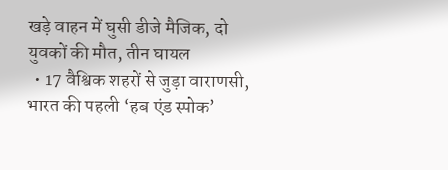खड़े वाहन में घुसी डीजे मैजिक, दो युवकों की मौत, तीन घायल
  • 17 वैश्विक शहरों से जुड़ा वाराणसी, भारत की पहली ‘हब एंड स्पोक’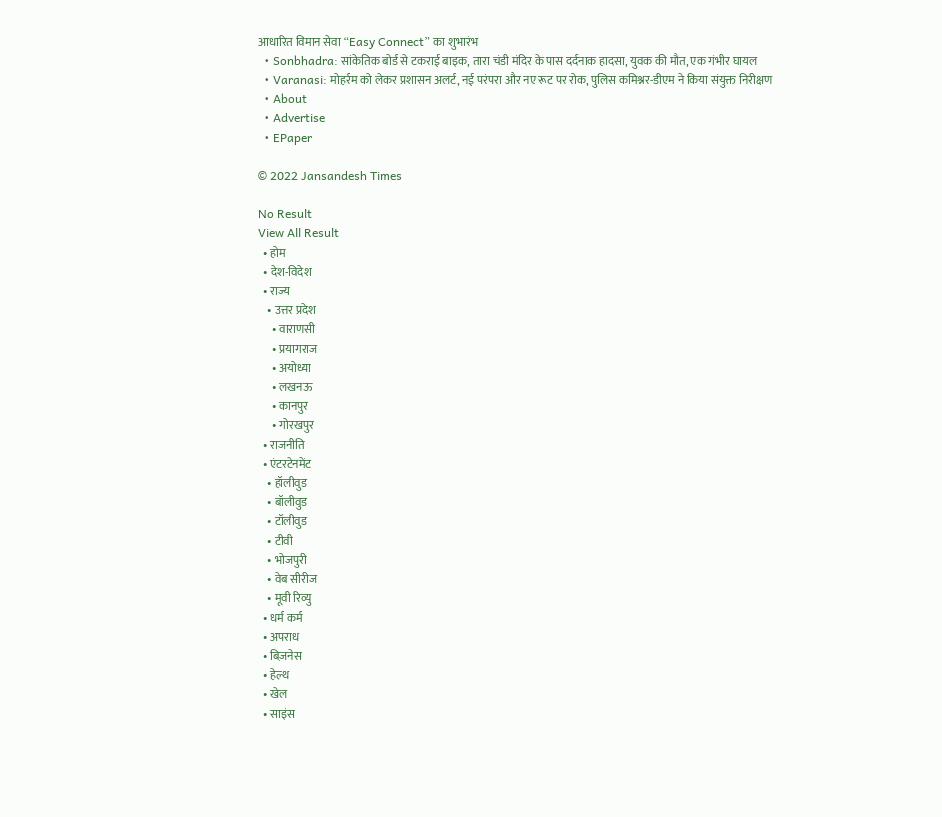आधारित विमान सेवा “Easy Connect” का शुभारंभ
  • Sonbhadra: सांकेतिक बोर्ड से टकराई बाइक, तारा चंडी मंदिर के पास दर्दनाक हादसा, युवक की मौत, एक गंभीर घायल
  • Varanasi: मोहर्रम को लेकर प्रशासन अलर्ट, नई परंपरा और नए रूट पर रोक, पुलिस कमिश्नर-डीएम ने किया संयुक्त निरीक्षण
  • About
  • Advertise
  • EPaper

© 2022 Jansandesh Times

No Result
View All Result
  • होम
  • देश-विदेश
  • राज्य
    • उत्तर प्रदेश
      • वाराणसी
      • प्रयागराज
      • अयोध्या
      • लखनऊ
      • कानपुर
      • गोरखपुर
  • राजनीति
  • एंटरटेनमेंट
    • हॉलीवुड
    • बॉलीवुड
    • टॉलीवुड
    • टीवी
    • भोजपुरी
    • वेब सीरीज
    • मूवी रिव्यु
  • धर्म कर्म
  • अपराध
  • बिज़नेस
  • हेल्थ
  • खेल
  • साइंस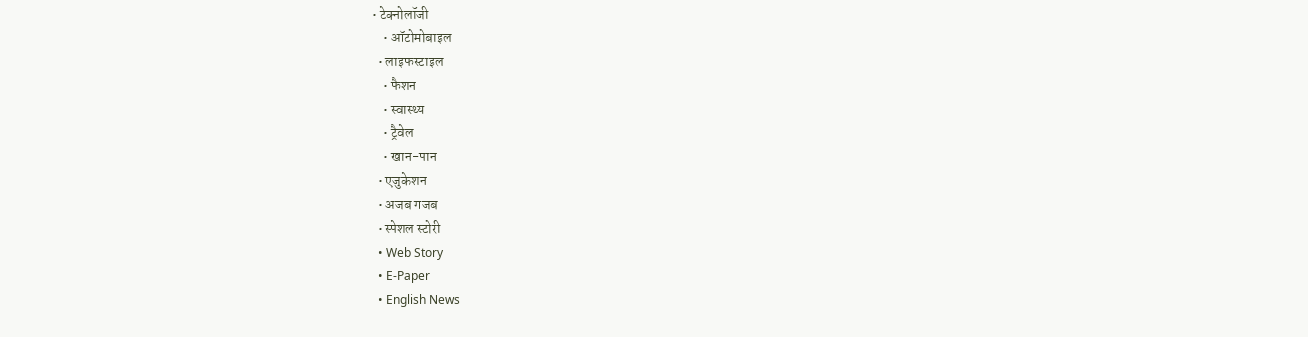• टेक्नोलॉजी
    • ऑटोमोबाइल
  • लाइफस्टाइल
    • फैशन
    • स्वास्थ्य
    • ट्रैवेल
    • खान-पान
  • एजुकेशन
  • अजब गजब
  • स्पेशल स्टोरी
  • Web Story
  • E-Paper
  • English News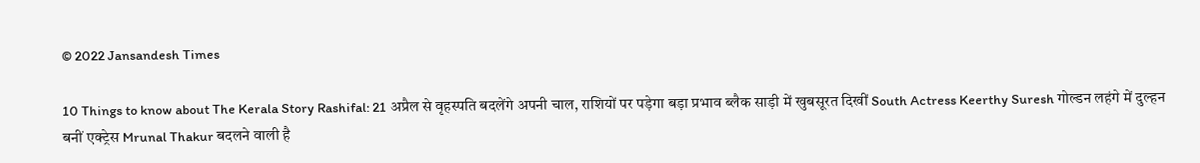© 2022 Jansandesh Times

10 Things to know about The Kerala Story Rashifal: 21 अप्रैल से वृहस्पति बदलेंगे अपनी चाल, राशियों पर पड़ेगा बड़ा प्रभाव ब्लैक साड़ी में खुबसूरत दिखीं South Actress Keerthy Suresh गोल्डन लहंगे में दुल्हन बनीं एक्ट्रेस Mrunal Thakur बदलने वाली है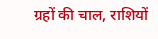ग्रहों की चाल, राशियों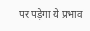पर पड़ेगा ये प्रभाव